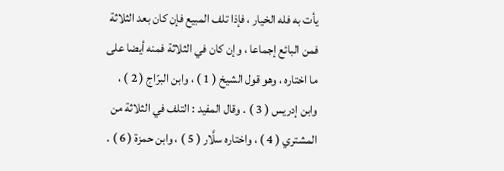يأت به فله الخيار ، فإذا تلف المبيع فإن كان بعد الثلاثة فمن البائع إجماعا ، وإن كان في الثلاثة فمنه أيضا على ما اختاره ، وهو قول الشيخ ( 1 ) ، وابن البرّاج ( 2 ) ، وابن إدريس ( 3 ) . وقال المفيد : التلف في الثلاثة من المشتري ( 4 ) ، واختاره سلَّار ( 5 ) ، وابن حمزة ( 6 ) .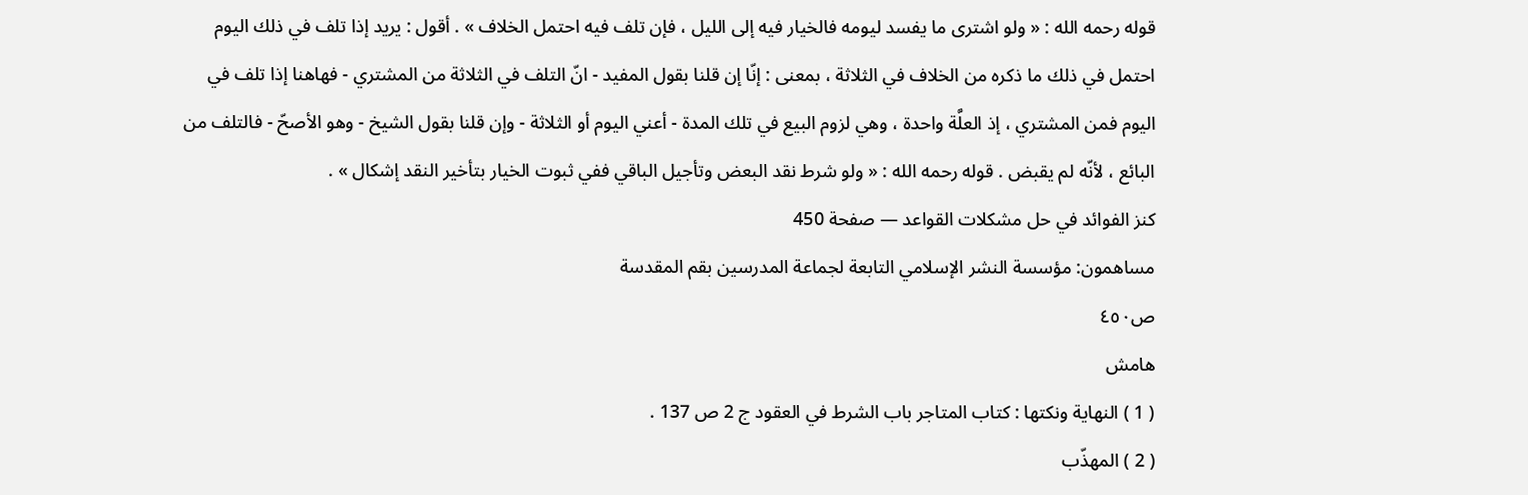قوله رحمه الله : « ولو اشترى ما يفسد ليومه فالخيار فيه إلى الليل ، فإن تلف فيه احتمل الخلاف » . أقول : يريد إذا تلف في ذلك اليوم احتمل في ذلك ما ذكره من الخلاف في الثلاثة ، بمعنى : إنّا إن قلنا بقول المفيد - انّ التلف في الثلاثة من المشتري - فهاهنا إذا تلف في اليوم فمن المشتري ، إذ العلَّة واحدة ، وهي لزوم البيع في تلك المدة - أعني اليوم أو الثلاثة - وإن قلنا بقول الشيخ - وهو الأصحّ - فالتلف من البائع ، لأنّه لم يقبض . قوله رحمه الله : « ولو شرط نقد البعض وتأجيل الباقي ففي ثبوت الخيار بتأخير النقد إشكال » .
كنز الفوائد في حل مشكلات القواعد — صفحة 450
مساهمون: مؤسسة النشر الإسلامي التابعة لجماعة المدرسين بقم المقدسة
ص٤٥٠
هامش
( 1 ) النهاية ونكتها : كتاب المتاجر باب الشرط في العقود ج 2 ص 137 .
( 2 ) المهذّب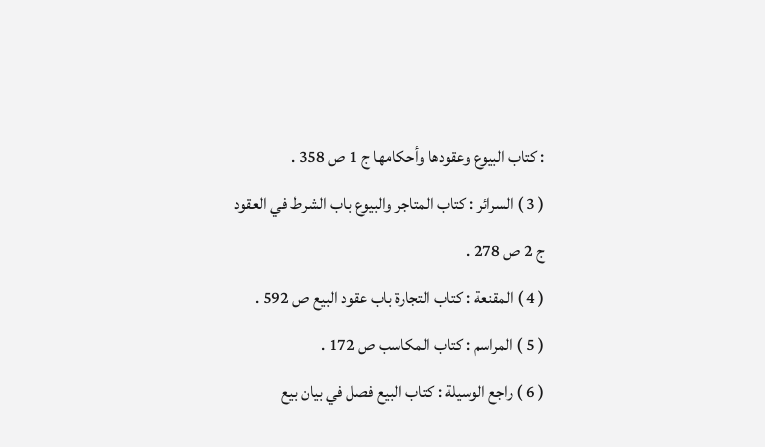: كتاب البيوع وعقودها وأحكامها ج 1 ص 358 .
( 3 ) السرائر : كتاب المتاجر والبيوع باب الشرط في العقود ج 2 ص 278 .
( 4 ) المقنعة : كتاب التجارة باب عقود البيع ص 592 .
( 5 ) المراسم : كتاب المكاسب ص 172 .
( 6 ) راجع الوسيلة : كتاب البيع فصل في بيان بيع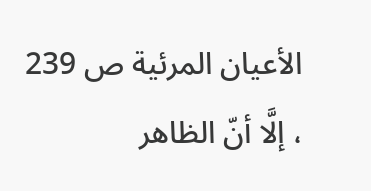الأعيان المرئية ص 239 ، إلَّا أنّ الظاهر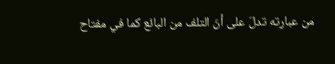من عبارته تدلّ على أنّ التلف من البائع كما في مفتاح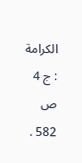الكرامة : ج 4 ص 582 .